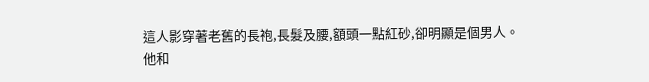這人影穿著老舊的長袍,長髮及腰,額頭一點紅砂,卻明顯是個男人。
他和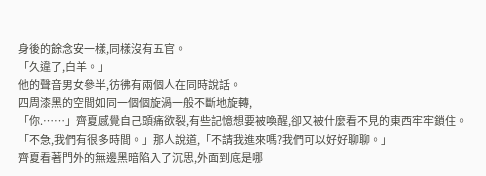身後的餘念安一樣,同樣沒有五官。
「久違了,白羊。」
他的聲音男女參半,彷彿有兩個人在同時說話。
四周漆黑的空間如同一個個旋渦一般不斷地旋轉,
「你.……」齊夏感覺自己頭痛欲裂,有些記憶想要被喚醒,卻又被什麼看不見的東西牢牢鎖住。
「不急,我們有很多時間。」那人說道,「不請我進來嗎?我們可以好好聊聊。」
齊夏看著門外的無邊黑暗陷入了沉思,外面到底是哪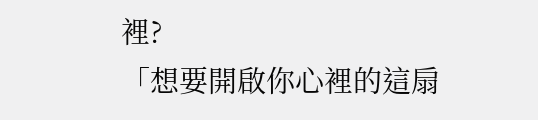裡?
「想要開啟你心裡的這扇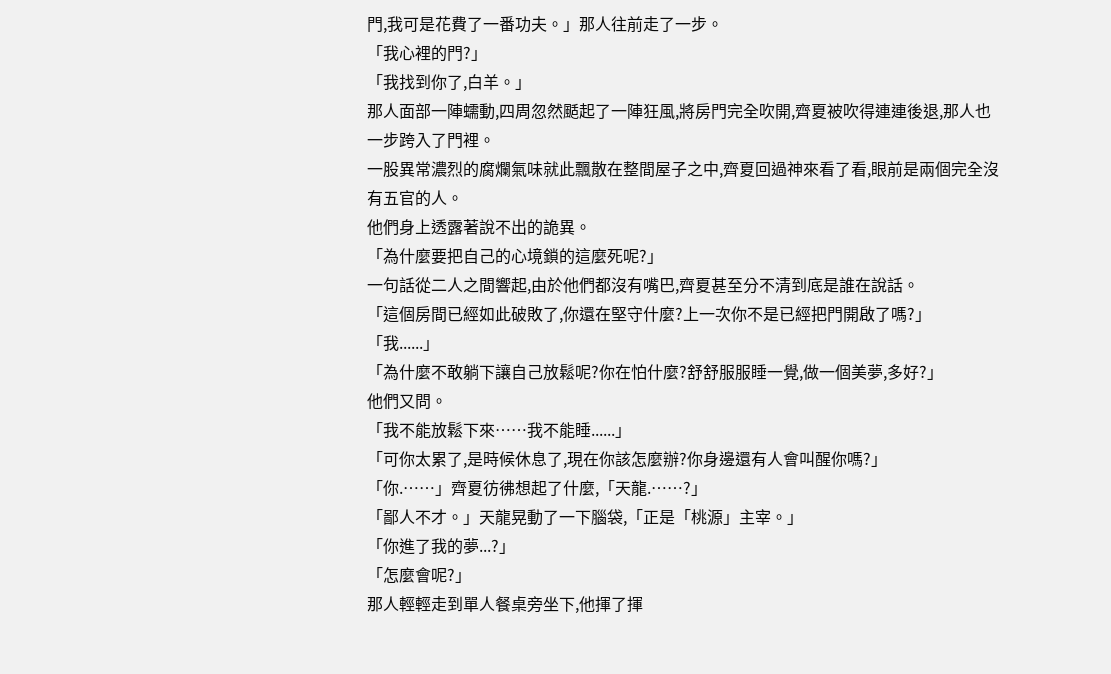門,我可是花費了一番功夫。」那人往前走了一步。
「我心裡的門?」
「我找到你了,白羊。」
那人面部一陣蠕動,四周忽然颳起了一陣狂風,將房門完全吹開,齊夏被吹得連連後退,那人也一步跨入了門裡。
一股異常濃烈的腐爛氣味就此飄散在整間屋子之中,齊夏回過神來看了看,眼前是兩個完全沒有五官的人。
他們身上透露著說不出的詭異。
「為什麼要把自己的心境鎖的這麼死呢?」
一句話從二人之間響起,由於他們都沒有嘴巴,齊夏甚至分不清到底是誰在說話。
「這個房間已經如此破敗了,你還在堅守什麼?上一次你不是已經把門開啟了嗎?」
「我......」
「為什麼不敢躺下讓自己放鬆呢?你在怕什麼?舒舒服服睡一覺,做一個美夢,多好?」
他們又問。
「我不能放鬆下來……我不能睡......」
「可你太累了,是時候休息了,現在你該怎麼辦?你身邊還有人會叫醒你嗎?」
「你.……」齊夏彷彿想起了什麼,「天龍.……?」
「鄙人不才。」天龍晃動了一下腦袋,「正是「桃源」主宰。」
「你進了我的夢...?」
「怎麼會呢?」
那人輕輕走到單人餐桌旁坐下,他揮了揮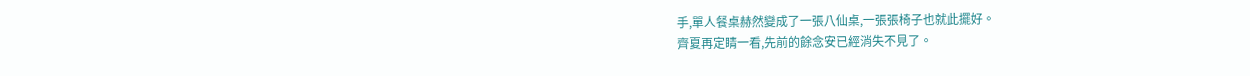手,單人餐桌赫然變成了一張八仙桌,一張張椅子也就此擺好。
齊夏再定睛一看,先前的餘念安已經消失不見了。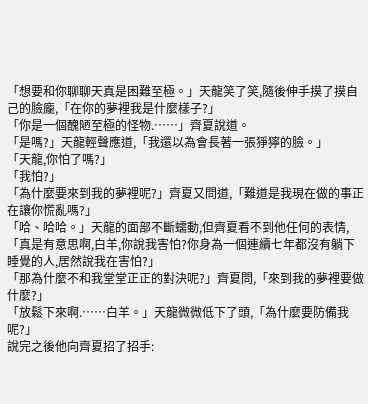「想要和你聊聊天真是困難至極。」天龍笑了笑,隨後伸手摸了摸自己的臉龐,「在你的夢裡我是什麼樣子?」
「你是一個醜陋至極的怪物.……」齊夏說道。
「是嗎?」天龍輕聲應道,「我還以為會長著一張猙獰的臉。」
「天龍,你怕了嗎?」
「我怕?」
「為什麼要來到我的夢裡呢?」齊夏又問道,「難道是我現在做的事正在讓你慌亂嗎?」
「哈、哈哈。」天龍的面部不斷蠕動,但齊夏看不到他任何的表情,「真是有意思啊,白羊,你說我害怕?你身為一個連續七年都沒有躺下睡覺的人,居然說我在害怕?」
「那為什麼不和我堂堂正正的對決呢?」齊夏問,「來到我的夢裡要做什麼?」
「放鬆下來啊.……白羊。」天龍微微低下了頭,「為什麼要防備我呢?」
說完之後他向齊夏招了招手: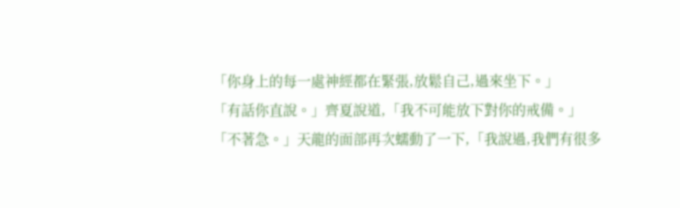「你身上的每一處神經都在緊張,放鬆自己,過來坐下。」
「有話你直說。」齊夏說道,「我不可能放下對你的戒備。」
「不著急。」天龍的面部再次蠕動了一下,「我說過,我們有很多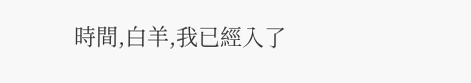時間,白羊,我已經入了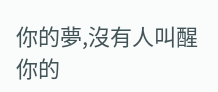你的夢,沒有人叫醒你的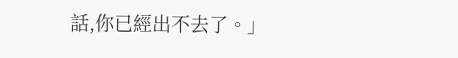話,你已經出不去了。」